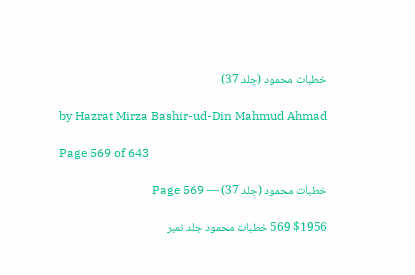خطبات محمود (جلد 37)

by Hazrat Mirza Bashir-ud-Din Mahmud Ahmad

Page 569 of 643

خطبات محمود (جلد 37) — Page 569

$1956 569 خطبات محمود جلد نمبر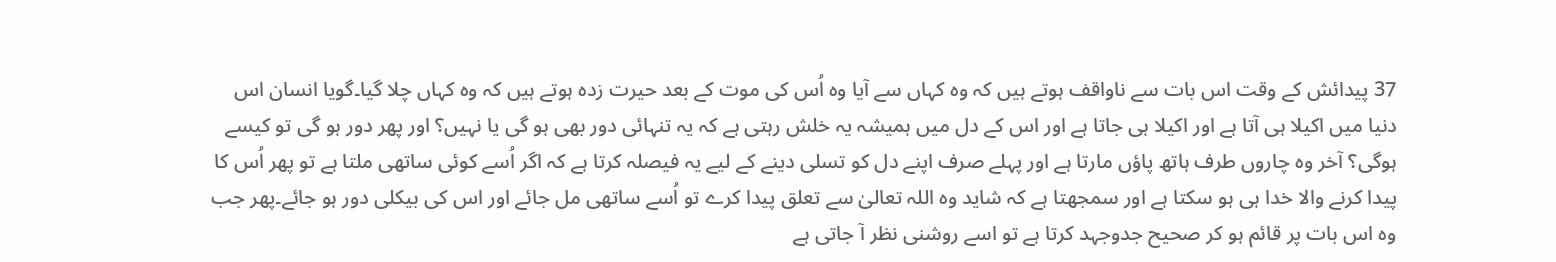37 پیدائش کے وقت اس بات سے ناواقف ہوتے ہیں کہ وہ کہاں سے آیا وہ اُس کی موت کے بعد حیرت زدہ ہوتے ہیں کہ وہ کہاں چلا گیا۔گویا انسان اس دنیا میں اکیلا ہی آتا ہے اور اکیلا ہی جاتا ہے اور اس کے دل میں ہمیشہ یہ خلش رہتی ہے کہ یہ تنہائی دور بھی ہو گی یا نہیں؟ اور پھر دور ہو گی تو کیسے ہوگی؟ آخر وہ چاروں طرف ہاتھ پاؤں مارتا ہے اور پہلے صرف اپنے دل کو تسلی دینے کے لیے یہ فیصلہ کرتا ہے کہ اگر اُسے کوئی ساتھی ملتا ہے تو پھر اُس کا پیدا کرنے والا خدا ہی ہو سکتا ہے اور سمجھتا ہے کہ شاید وہ اللہ تعالیٰ سے تعلق پیدا کرے تو اُسے ساتھی مل جائے اور اس کی بیکلی دور ہو جائے۔پھر جب وہ اس بات پر قائم ہو کر صحیح جدوجہد کرتا ہے تو اسے روشنی نظر آ جاتی ہے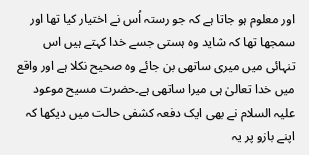اور معلوم ہو جاتا ہے کہ جو رستہ اُس نے اختیار کیا تھا اور سمجھا تھا کہ شاید وہ ہستی جسے خدا کہتے ہیں اس تنہائی میں میری ساتھی بن جائے وہ صحیح نکلا ہے اور واقع میں خدا تعالیٰ ہی میرا ساتھی ہے۔حضرت مسیح موعود علیہ السلام نے بھی ایک دفعہ کشفی حالت میں دیکھا کہ اپنے بازو پر یہ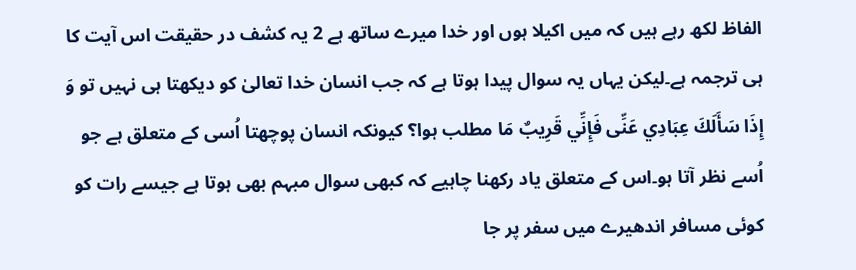الفاظ لکھ رہے ہیں کہ میں اکیلا ہوں اور خدا میرے ساتھ ہے 2 یہ کشف در حقیقت اس آیت کا ہی ترجمہ ہے۔لیکن یہاں یہ سوال پیدا ہوتا ہے کہ جب انسان خدا تعالیٰ کو دیکھتا ہی نہیں تو وَ إِذَا سَأَلَكَ عِبَادِي عَنِّى فَإِنِّي قَرِيبٌ مَا مطلب ہوا؟ کیونکہ انسان پوچھتا اُسی کے متعلق ہے جو اُسے نظر آتا ہو۔اس کے متعلق یاد رکھنا چاہیے کہ کبھی سوال مبہم بھی ہوتا ہے جیسے رات کو کوئی مسافر اندھیرے میں سفر پر جا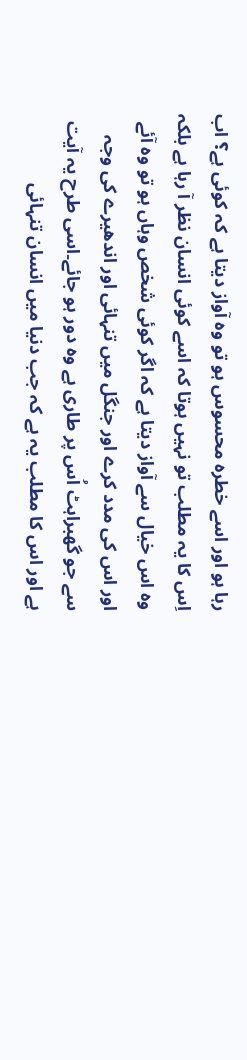رہا ہو اور اسے خطرہ محسوس ہو تو وہ آواز دیتا ہے کہ کوئی ہے؟ اب اِس کا یہ مطلب تو نہیں ہوتا کہ اسے کوئی انسان نظر آ رہا ہے بلکہ وہ اس خیال سے آواز دیتا ہے کہ اگر کوئی شخص وہاں ہو تو وہ آئے اور اس کی مدد کرے اور جنگل میں تنہائی اور اندھیرے کی وجہ سے جو گھبراہٹ اُس پر طاری ہے وہ دور ہو جائے۔اسی طرح یہ آیت ہے اور اس کا مطلب یہ ہے کہ جب دنیا میں انسان تنہائی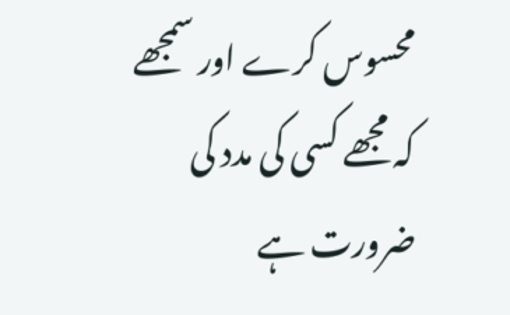محسوس کرے اور سمجھے کہ مجھے کسی کی مدد کی ضرورت ہے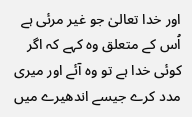اور خدا تعالیٰ جو غیر مرئی ہے اُس کے متعلق وہ کہے کہ اگر کوئی خدا ہے تو وہ آئے اور میری مدد کرے جیسے اندھیرے میں